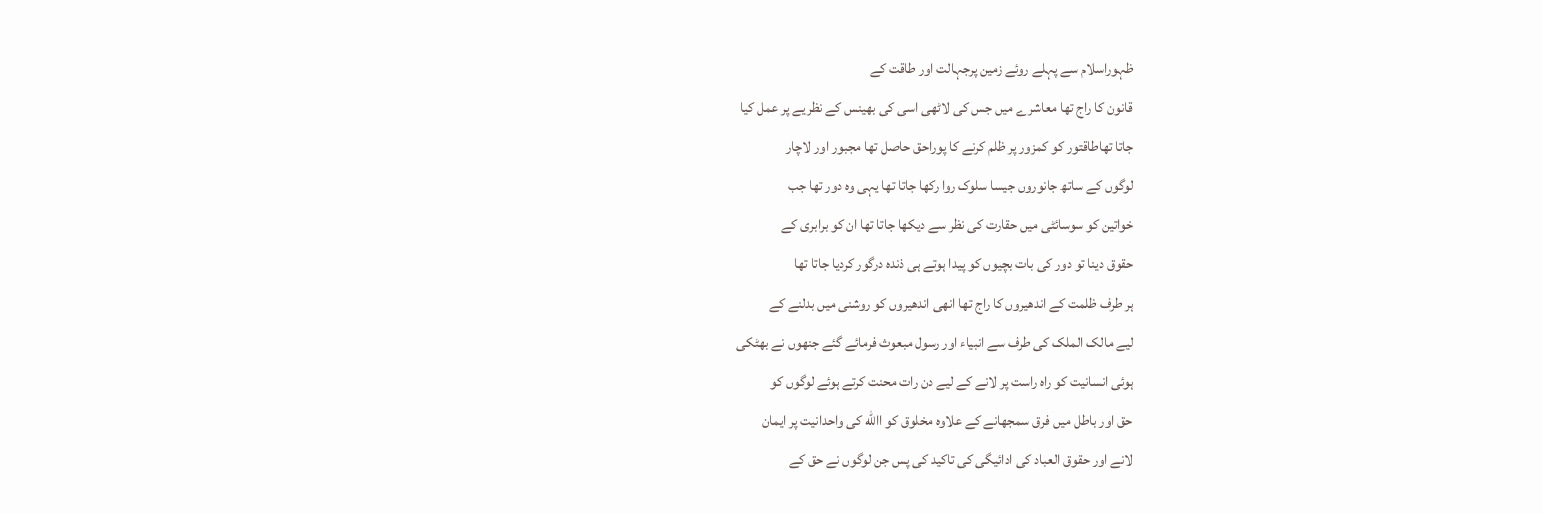ظہوراسلام سے پہلے روئے زمین پرجہالت اور طاقت کے
قانون کا راج تھا معاشرے میں جس کی لاٹھی اسی کی بھینس کے نظریے پر عمل کیا
جاتا تھاطاقتور کو کمزور پر ظلم کرنے کا پوراحق حاصل تھا مجبور اور لاچار
لوگوں کے ساتھ جانوروں جیسا سلوک روا رکھا جاتا تھا یہی وہ دور تھا جب
خواتین کو سوسائٹی میں حقارت کی نظر سے دیکھا جاتا تھا ان کو برابری کے
حقوق دینا تو دور کی بات بچیوں کو پیدا ہوتے ہی ذندہ درگور کردیا جاتا تھا
ہر طرف ظلمت کے اندھیروں کا راج تھا انھی اندھیروں کو روشنی میں بدلنے کے
لیے مالک الملک کی طرف سے انبیاء اور رسول مبعوث فرمائے گئے جنھوں نے بھٹکی
ہوئی انسانیت کو راہ راست پر لانے کے لیے دن رات محنت کرتے ہوئے لوگوں کو
حق اور باطل میں فرق سمجھانے کے علاوہ مخلوق کو االله کی واحدانیت پر ایمان
لانے اور حقوق العباد کی ادائیگی کی تاکید کی پس جن لوگوں نے حق کے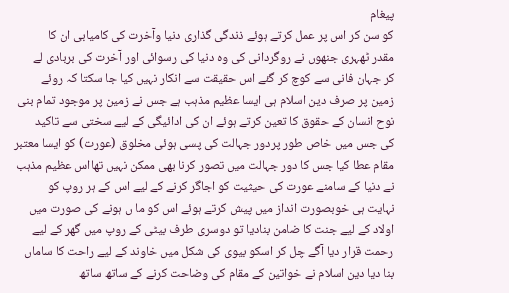پیغام
کو سن کر اس پر عمل کرتے ہوئے ذندگی گذاری دنیا وآخرت کی کامیابی ان کا
مقدر ٹھہری جنھوں نے روگردانی کی وہ دنیا کی رسوائی اور آخرت کی بربادی لے
کر جہان فانی سے کوچ کر گئے اس حقیقت سے انکار نہیں کیا جا سکتا کہ روئے
زمین پر صرف دین اسلام ہی ایسا عظیم مذہب ہے جس نے زمین پر موجود تمام بنی
نوح انسان کے حقوق کا تعین کرتے ہوئے ان کی ادائیگی کے لیے سختی سے تاکید
کی جس میں خاص طور پردور جہالت کی پسی ہوئی مخلوق (عورت) کو ایسا معتبر
مقام عطا کیا جس کا دور جہالت میں تصور کرنا بھی ممکن نہیں تھااس عظیم مذہب
نے دنیا کے سامنے عورت کی حیثیت کو اجاگر کرنے کے لیے اس کے ہر روپ کو
نہایت ہی خوبصورت انداز میں پیش کرتے ہوئے اس کو ما ں ہونے کی صورت میں
اولاد کے لیے جنت کا ضامن بنادیا تو دوسری طرف بیٹی کے روپ میں گھر کے لیے
رحمت قرار دیا آگے چل کر اسکو بیوی کی شکل میں خاوند کے لیے راحت کا ساماں
بنا دیا دین اسلام نے خواتین کے مقام کی وضاحت کرنے کے ساتھ ساتھ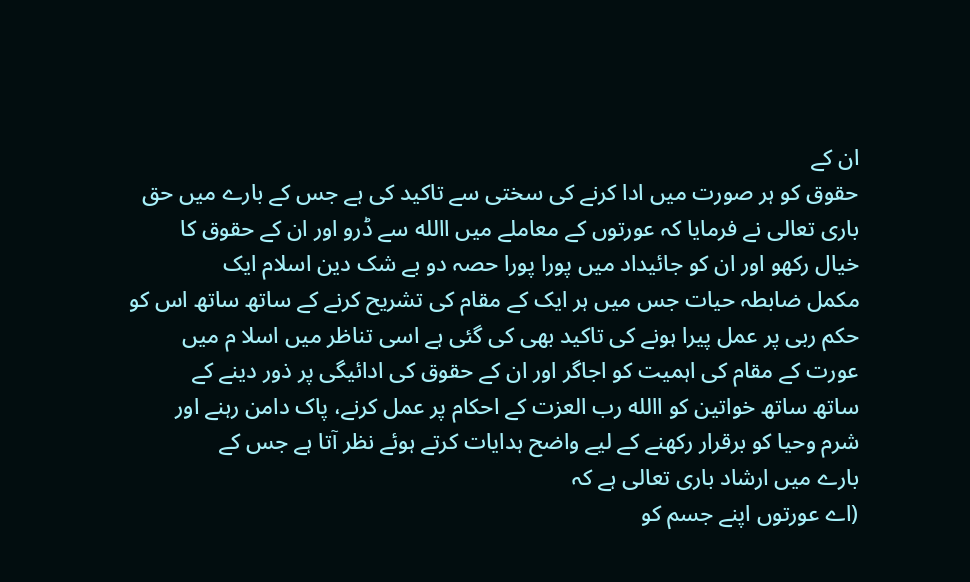ان کے
حقوق کو ہر صورت میں ادا کرنے کی سختی سے تاکید کی ہے جس کے بارے میں حق
باری تعالی نے فرمایا کہ عورتوں کے معاملے میں االله سے ڈرو اور ان کے حقوق کا
خیال رکھو اور ان کو جائیداد میں پورا پورا حصہ دو بے شک دین اسلام ایک
مکمل ضابطہ حیات جس میں ہر ایک کے مقام کی تشریح کرنے کے ساتھ ساتھ اس کو
حکم ربی پر عمل پیرا ہونے کی تاکید بھی کی گئی ہے اسی تناظر میں اسلا م میں
عورت کے مقام کی اہمیت کو اجاگر اور ان کے حقوق کی ادائیگی پر ذور دینے کے
ساتھ ساتھ خواتین کو االله رب العزت کے احکام پر عمل کرنے، پاک دامن رہنے اور
شرم وحیا کو برقرار رکھنے کے لیے واضح ہدایات کرتے ہوئے نظر آتا ہے جس کے
بارے میں ارشاد باری تعالی ہے کہ
(اے عورتوں اپنے جسم کو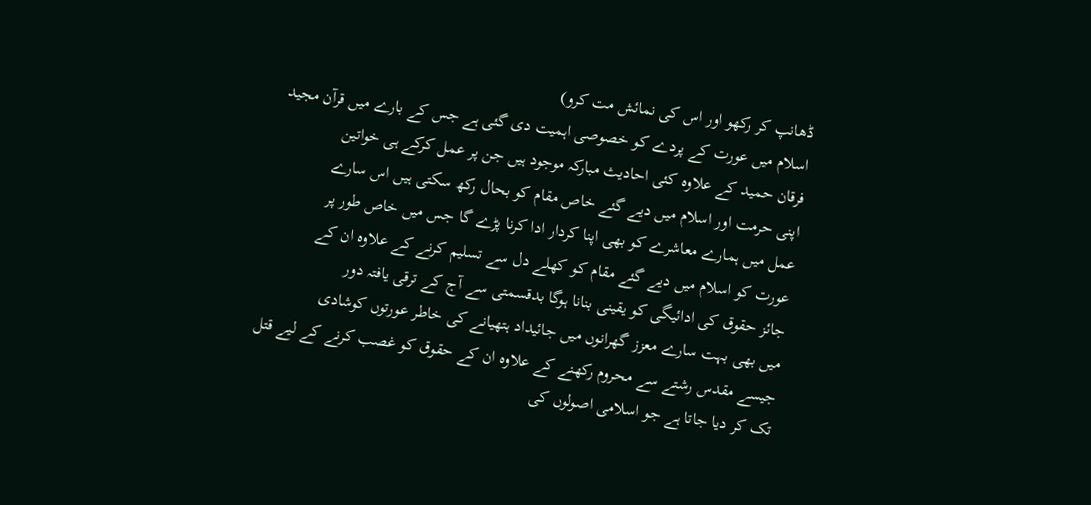ڈھانپ کر رکھو اور اس کی نمائش مت کرو)
اسلام میں عورت کے پردے کو خصوصی اہمیت دی گئی ہے جس کے بارے میں قرآن مجید
فرقان حمید کے علاوہ کئی احادیث مبارکہ موجود ہیں جن پر عمل کرکے ہی خواتین
اپنی حرمت اور اسلام میں دیے گئے خاص مقام کو بحال رکھ سکتی ہیں اس سارے
عمل میں ہمارے معاشرے کو بھی اپنا کردار ادا کرنا پڑے گا جس میں خاص طور پر
عورت کو اسلام میں دیے گئے مقام کو کھلے دل سے تسلیم کرنے کے علاوہ ان کے
جائز حقوق کی ادائیگی کو یقینی بنانا ہوگا بدقسمتی سے آج کے ترقی یافتہ دور
میں بھی بہت سارے معزز گھرانوں میں جائیداد ہتھیانے کی خاطر عورتوں کوشادی
جیسے مقدس رشتے سے محروم رکھنے کے علاوہ ان کے حقوق کو غصب کرنے کے لیے قتل
تک کر دیا جاتا ہے جو اسلامی اصولوں کی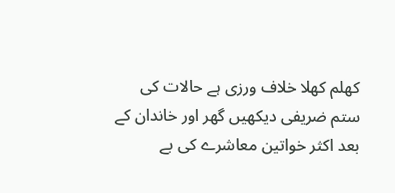کھلم کھلا خلاف ورزی ہے حالات کی
ستم ضریفی دیکھیں گھر اور خاندان کے بعد اکثر خواتین معاشرے کی بے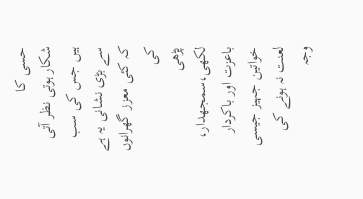حسی کا
شکار ہوتی نظر آتی ہیں جس کی سب سے بڑی نشانی یہ ہے کہ کئی معزز گھرانوں کی
پڑھی لکھی،سمجھدار، باعزت اور باکردار خواتین جہیز جیسی لعنت نہ ہونے کی
وجہ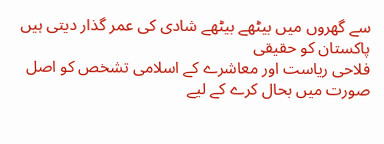سے گھروں میں بیٹھے بیٹھے شادی کی عمر گذار دیتی ہیں پاکستان کو حقیقی
فلاحی ریاست اور معاشرے کے اسلامی تشخص کو اصل صورت میں بحال کرے کے لیے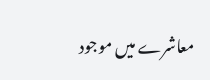معاشرے میں موجود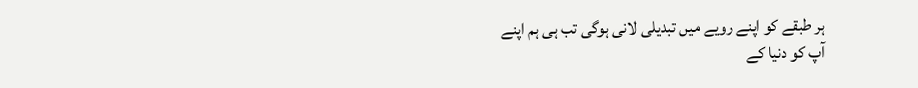ہر طبقے کو اپنے رویے میں تبدیلی لانی ہوگی تب ہی ہم اپنے
آپ کو دنیا کے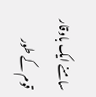سامنے ایک باوقار قوم کے طور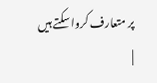پر متعارف کروا سکتے ہیں
|